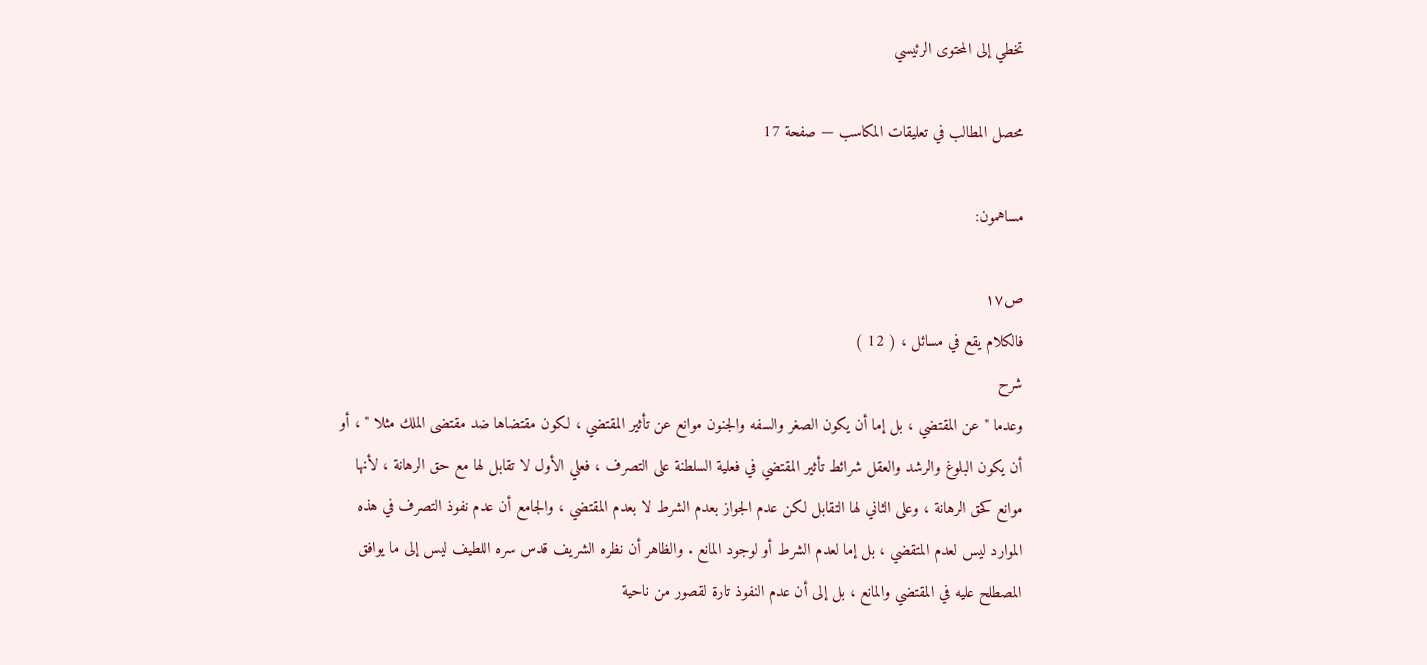تخطي إلى المحتوى الرئيسي

محصل المطالب في تعليقات المكاسب — صفحة 17

مساهمون:

ص١٧
فالكلام يقع في مسائل ، ( 12 )
شرح
وعدما " عن المقتضي ، بل إما أن يكون الصغر والسفه والجنون موانع عن تأثير المقتضي ، لكون مقتضاها ضد مقتضى الملك مثلا " ، أو أن يكون البلوغ والرشد والعقل شرائط تأثير المقتضي في فعلية السلطنة على التصرف ، فعلي الأول لا تقابل لها مع حق الرهانة ، لأنها موانع كحق الرهانة ، وعلى الثاني لها التقابل لكن عدم الجواز بعدم الشرط لا بعدم المقتضي ، والجامع أن عدم نفوذ التصرف في هذه الموارد ليس لعدم المتقضي ، بل إما لعدم الشرط أو لوجود المانع . والظاهر أن نظره الشريف قدس سره اللطيف ليس إلى ما يوافق المصطلح عليه في المقتضي والمانع ، بل إلى أن عدم النفوذ تارة لقصور من ناحية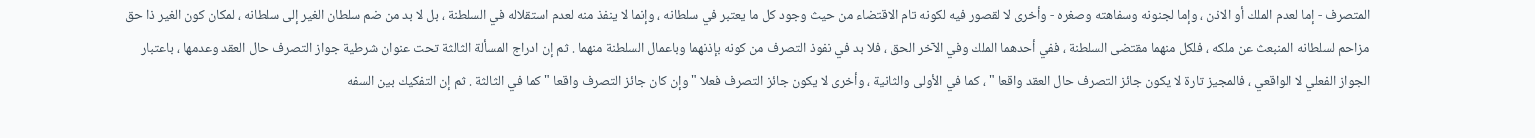المتصرف - إما لعدم الملك أو الاذن ، وإما لجنونه وسفاهته وصغره - وأخرى لا لقصور فيه لكونه تام الاقتضاء من حيث وجود كل ما يعتبر في سلطانه ، وإنما لا ينفذ منه لعدم استقلاله في السلطنة ، بل لا بد من ضم سلطان الغير إلى سلطانه ، لمكان كون الغير ذا حق مزاحم لسلطانه المنبعث عن ملكه ، فلكل منهما مقتضى السلطنة ، ففي أحدهما الملك وفي الآخر الحق ، فلا بد في نفوذ التصرف من كونه بإذنهما وباعمال السلطنة منهما . ثم إن ادراج المسألة الثالثة تحت عنوان شرطية جواز التصرف حال العقد وعدمها ، باعتبار الجواز الفعلي لا الواقعي ، فالمجيز تارة لا يكون جائز التصرف حال العقد واقعا " ، كما في الأولى والثانية ، وأخرى لا يكون جائز التصرف فعلا " وإن كان جائز التصرف واقعا " كما في الثالثة . ثم إن التفكيك بين السفه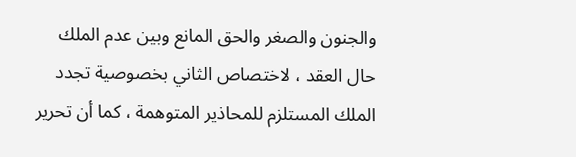والجنون والصغر والحق المانع وبين عدم الملك حال العقد ، لاختصاص الثاني بخصوصية تجدد الملك المستلزم للمحاذير المتوهمة ، كما أن تحرير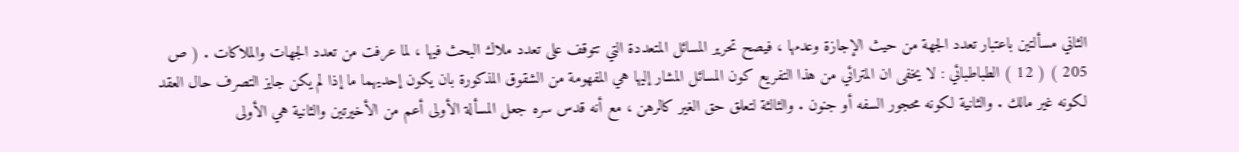الثاني مسألتين باعتبار تعدد الجهة من حيث الإجازة وعدمها ، فيصح تحرير المسائل المتعددة التي تتوقف على تعدد ملاك البحث فيها ، لما عرفت من تعدد الجهات والملاكات . ( ص 205 ) ( 12 ) الطباطبائي : لا يخفى ان المترائي من هذا التفريع كون المسائل المشار إليها هي المفهومة من الشقوق المذكورة بان يكون إحديهما ما إذا لم يكن جايز التصرف حال العقد لكونه غير مالك . والثانية لكونه محجور السفه أو جنون . والثالثة لتعلق حق الغير كالرهن ، مع أنه قدس سره جعل المسألة الأولى أعم من الأخيرتين والثانية هي الأولى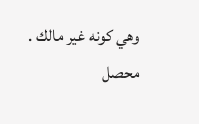وهي كونه غير مالك .
محصل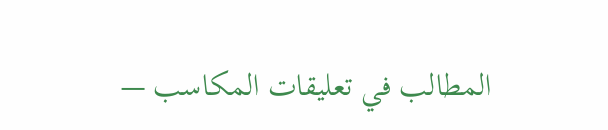المطالب في تعليقات المكاسب —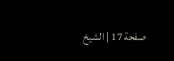صفحة 17 | الشيخ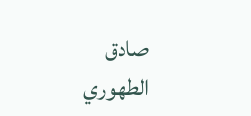صادق الطهوري